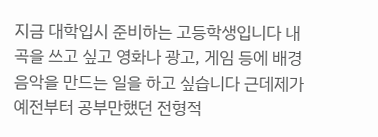지금 대학입시 준비하는 고등학생입니다 내 곡을 쓰고 싶고 영화나 광고, 게임 등에 배경음악을 만드는 일을 하고 싶습니다 근데제가 예전부터 공부만했던 전형적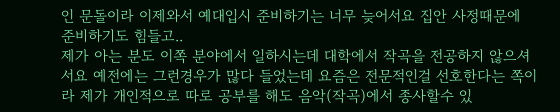인 문돌이라 이제와서 예대입시 준비하기는 너무 늦어서요 집안 사정때문에 준비하기도 힘들고..
제가 아는 분도 이쪽 분야에서 일하시는데 대학에서 작곡을 전공하지 않으셔서요 예전에는 그런경우가 많다 들었는데 요즘은 전문적인걸 선호한다는 쪽이라 제가 개인적으로 따로 공부를 해도 음악(작곡)에서 종사할수 있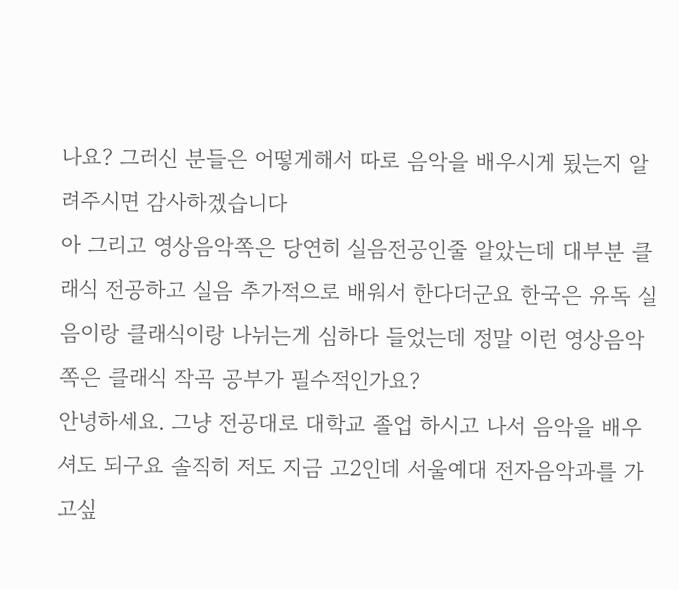나요? 그러신 분들은 어떻게해서 따로 음악을 배우시게 됬는지 알려주시면 감사하겠습니다
아 그리고 영상음악쪽은 당연히 실음전공인줄 알았는데 대부분 클래식 전공하고 실음 추가적으로 배워서 한다더군요 한국은 유독 실음이랑 클래식이랑 나뉘는게 심하다 들었는데 정말 이런 영상음악쪽은 클래식 작곡 공부가 필수적인가요?
안녕하세요. 그냥 전공대로 대학교 졸업 하시고 나서 음악을 배우셔도 되구요 솔직히 저도 지금 고2인데 서울예대 전자음악과를 가고싶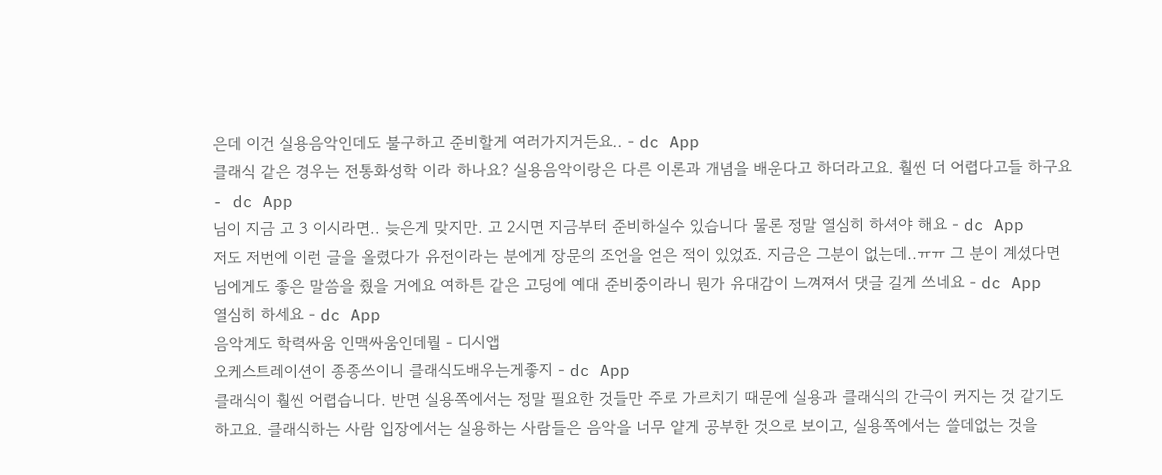은데 이건 실용음악인데도 불구하고 준비할게 여러가지거든요.. - dc App
클래식 같은 경우는 전통화성학 이라 하나요? 실용음악이랑은 다른 이론과 개념을 배운다고 하더라고요. 훨씬 더 어렵다고들 하구요 - dc App
님이 지금 고 3 이시라면.. 늦은게 맞지만. 고 2시면 지금부터 준비하실수 있습니다 물론 정말 열심히 하셔야 해요 - dc App
저도 저번에 이런 글을 올렸다가 유전이라는 분에게 장문의 조언을 얻은 적이 있었죠. 지금은 그분이 없는데..ㅠㅠ 그 분이 계셨다면 님에게도 좋은 말씀을 줬을 거에요 여하튼 같은 고딩에 예대 준비중이라니 뭔가 유대감이 느껴져서 댓글 길게 쓰네요 - dc App
열심히 하세요 - dc App
음악계도 학력싸움 인맥싸움인데뭘 - 디시앱
오케스트레이션이 종종쓰이니 클래식도배우는게좋지 - dc App
클래식이 훨씬 어렵습니다. 반면 실용쪽에서는 정말 필요한 것들만 주로 가르치기 때문에 실용과 클래식의 간극이 커지는 것 같기도 하고요. 클래식하는 사람 입장에서는 실용하는 사람들은 음악을 너무 얕게 공부한 것으로 보이고, 실용쪽에서는 쓸데없는 것을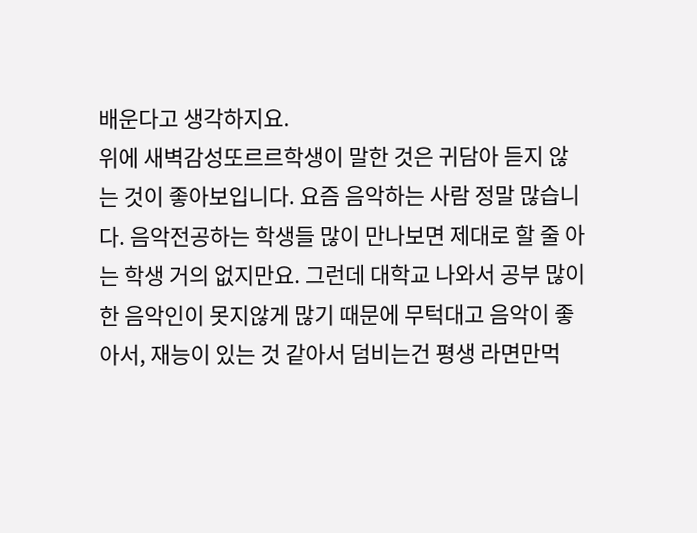배운다고 생각하지요.
위에 새벽감성또르르학생이 말한 것은 귀담아 듣지 않는 것이 좋아보입니다. 요즘 음악하는 사람 정말 많습니다. 음악전공하는 학생들 많이 만나보면 제대로 할 줄 아는 학생 거의 없지만요. 그런데 대학교 나와서 공부 많이한 음악인이 못지않게 많기 때문에 무턱대고 음악이 좋아서, 재능이 있는 것 같아서 덤비는건 평생 라면만먹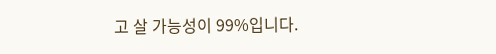고 살 가능성이 99%입니다.